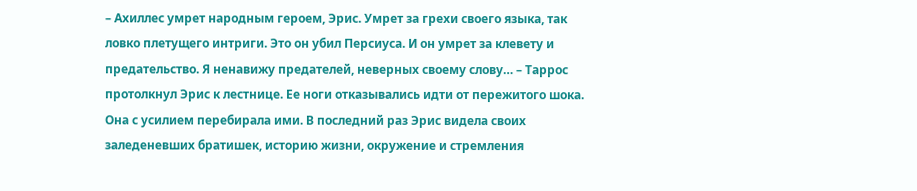– Ахиллес умрет народным героем, Эрис. Умрет за грехи своего языка, так ловко плетущего интриги. Это он убил Персиуса. И он умрет за клевету и предательство. Я ненавижу предателей, неверных своему слову… – Таррос протолкнул Эрис к лестнице. Ее ноги отказывались идти от пережитого шока. Она с усилием перебирала ими. В последний раз Эрис видела своих заледеневших братишек, историю жизни, окружение и стремления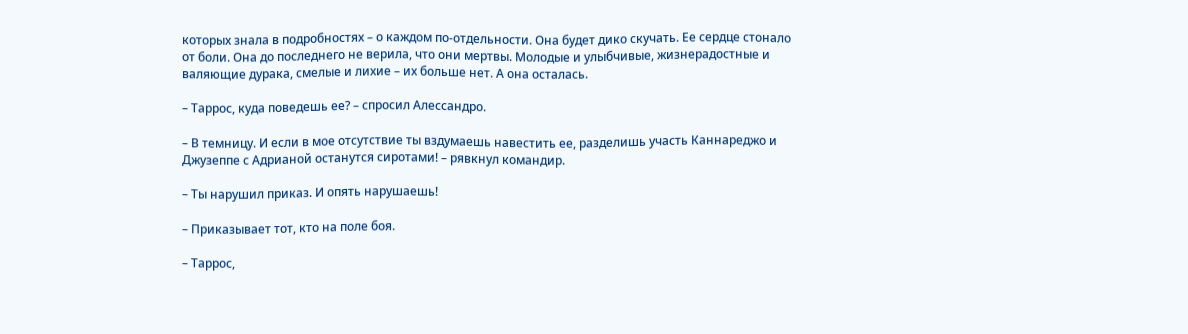которых знала в подробностях – о каждом по-отдельности. Она будет дико скучать. Ее сердце стонало от боли. Она до последнего не верила, что они мертвы. Молодые и улыбчивые, жизнерадостные и валяющие дурака, смелые и лихие – их больше нет. А она осталась.

– Таррос, куда поведешь ее? – спросил Алессандро.

– В темницу. И если в мое отсутствие ты вздумаешь навестить ее, разделишь участь Каннареджо и Джузеппе с Адрианой останутся сиротами! – рявкнул командир.

– Ты нарушил приказ. И опять нарушаешь!

– Приказывает тот, кто на поле боя.

– Таррос,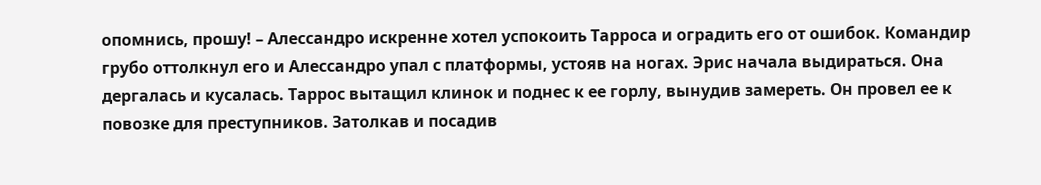опомнись, прошу! – Алессандро искренне хотел успокоить Тарроса и оградить его от ошибок. Командир грубо оттолкнул его и Алессандро упал с платформы, устояв на ногах. Эрис начала выдираться. Она дергалась и кусалась. Таррос вытащил клинок и поднес к ее горлу, вынудив замереть. Он провел ее к повозке для преступников. Затолкав и посадив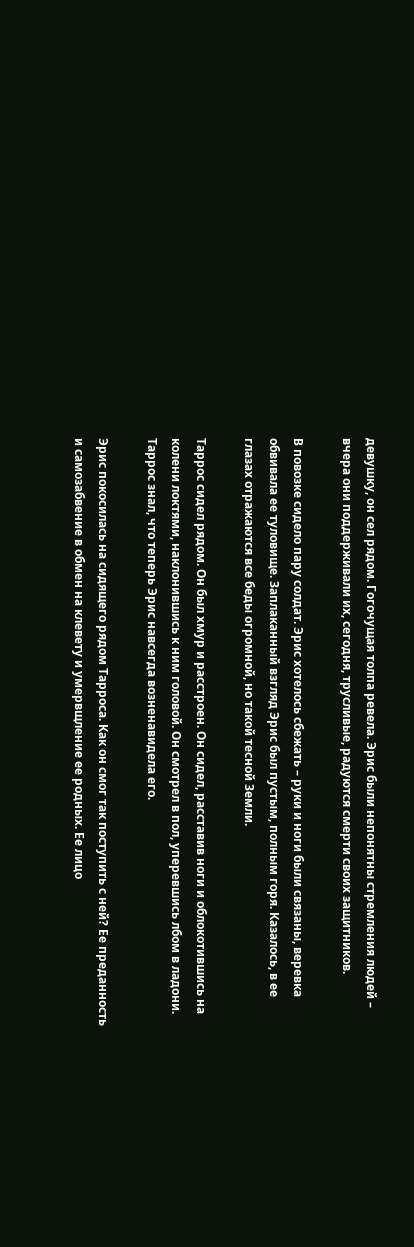девушку, он сел рядом. Гогочущая толпа ревела. Эрис были непонятны стремления людей – вчера они поддерживали их, сегодня, трусливые, радуются смерти своих защитников.

В повозке сидело пару солдат. Эрис хотелось сбежать – руки и ноги были связаны, веревка обвивала ее туловище. Заплаканный взгляд Эрис был пустым, полным горя. Казалось, в ее глазах отражаются все беды огромной, но такой тесной Земли.

Таррос сидел рядом. Он был хмур и расстроен. Он сидел, расставив ноги и облокотившись на колени локтями, наклонившись к ним головой. Он смотрел в пол, уперевшись лбом в ладони. Таррос знал, что теперь Эрис навсегда возненавидела его.

Эрис покосилась на сидящего рядом Тарроса. Как он смог так поступить с ней? Ее преданность и самозабвение в обмен на клевету и умервщление ее родных. Ее лицо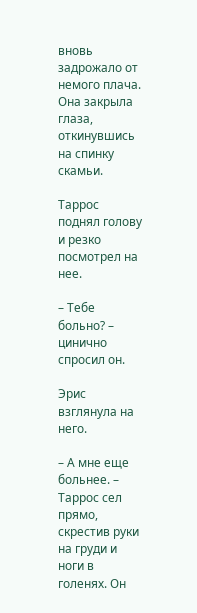вновь задрожало от немого плача. Она закрыла глаза, откинувшись на спинку скамьи.

Таррос поднял голову и резко посмотрел на нее.

– Тебе больно? – цинично спросил он.

Эрис взглянула на него.

– А мне еще больнее. – Таррос сел прямо, скрестив руки на груди и ноги в голенях. Он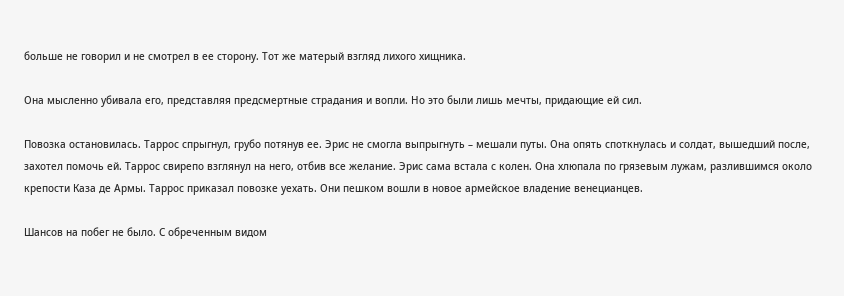больше не говорил и не смотрел в ее сторону. Тот же матерый взгляд лихого хищника.

Она мысленно убивала его, представляя предсмертные страдания и вопли. Но это были лишь мечты, придающие ей сил.

Повозка остановилась. Таррос спрыгнул, грубо потянув ее. Эрис не смогла выпрыгнуть – мешали путы. Она опять споткнулась и солдат, вышедший после, захотел помочь ей. Таррос свирепо взглянул на него, отбив все желание. Эрис сама встала с колен. Она хлюпала по грязевым лужам, разлившимся около крепости Каза де Армы. Таррос приказал повозке уехать. Они пешком вошли в новое армейское владение венецианцев.

Шансов на побег не было. С обреченным видом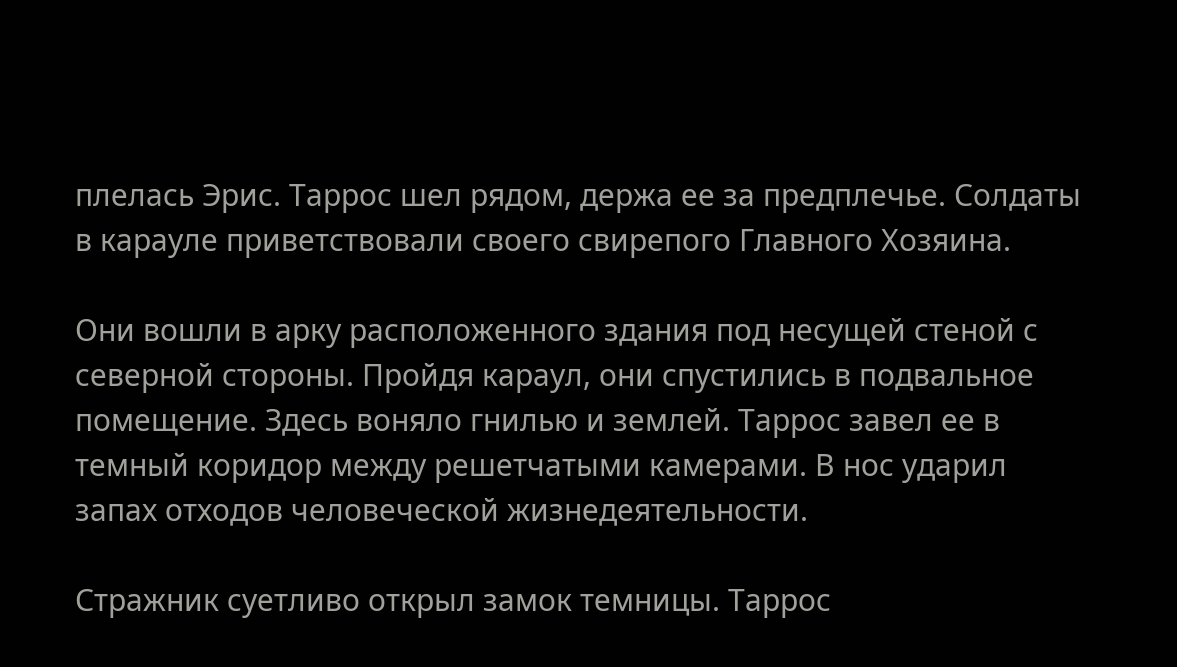плелась Эрис. Таррос шел рядом, держа ее за предплечье. Солдаты в карауле приветствовали своего свирепого Главного Хозяина.

Они вошли в арку расположенного здания под несущей стеной с северной стороны. Пройдя караул, они спустились в подвальное помещение. Здесь воняло гнилью и землей. Таррос завел ее в темный коридор между решетчатыми камерами. В нос ударил запах отходов человеческой жизнедеятельности.

Стражник суетливо открыл замок темницы. Таррос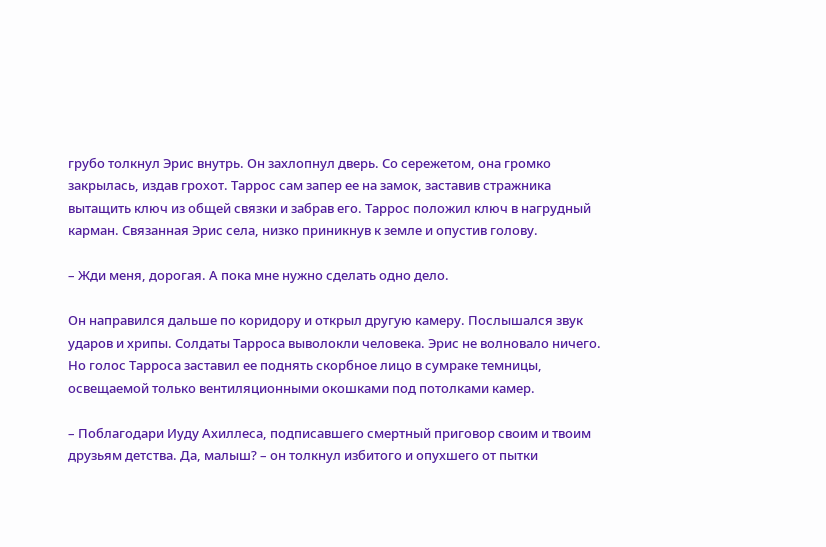грубо толкнул Эрис внутрь. Он захлопнул дверь. Со сережетом, она громко закрылась, издав грохот. Таррос сам запер ее на замок, заставив стражника вытащить ключ из общей связки и забрав его. Таррос положил ключ в нагрудный карман. Связанная Эрис села, низко приникнув к земле и опустив голову.

– Жди меня, дорогая. А пока мне нужно сделать одно дело.

Он направился дальше по коридору и открыл другую камеру. Послышался звук ударов и хрипы. Солдаты Тарроса выволокли человека. Эрис не волновало ничего. Но голос Тарроса заставил ее поднять скорбное лицо в сумраке темницы, освещаемой только вентиляционными окошками под потолками камер.

– Поблагодари Иуду Ахиллеса, подписавшего смертный приговор своим и твоим друзьям детства. Да, малыш? – он толкнул избитого и опухшего от пытки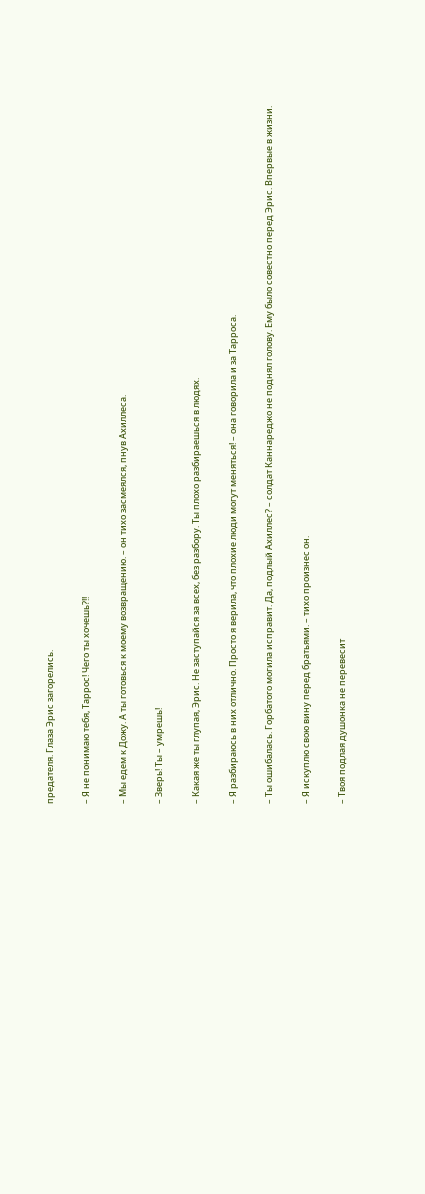предателя. Глаза Эрис загорелись.

– Я не понимаю тебя, Таррос! Чего ты хочешь?!!

– Мы едем к Дожу. А ты готовься к моему возвращению. – он тихо засмеялся, пнув Ахиллеса.

– Зверь! Ты – умрешь!

– Какая же ты глупая, Эрис. Не заступайся за всех, без разбору. Ты плохо разбираешься в людях.

– Я разбираюсь в них отлично. Просто я верила, что плохие люди могут меняться! – она говорила и за Тарроса.

– Ты ошибалась. Горбатого могила исправит. Да, подлый Ахиллес? – солдат Каннареджо не поднял голову. Ему было совестно перед Эрис. Впервые в жизни.

– Я искуплю свою вину перед братьями. – тихо произнес он.

– Твоя подлая душонка не перевесит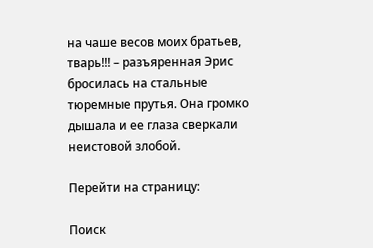на чаше весов моих братьев, тварь!!! – разъяренная Эрис бросилась на стальные тюремные прутья. Она громко дышала и ее глаза сверкали неистовой злобой.

Перейти на страницу:

Поиск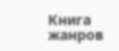Книга жанров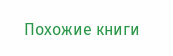Похожие книги